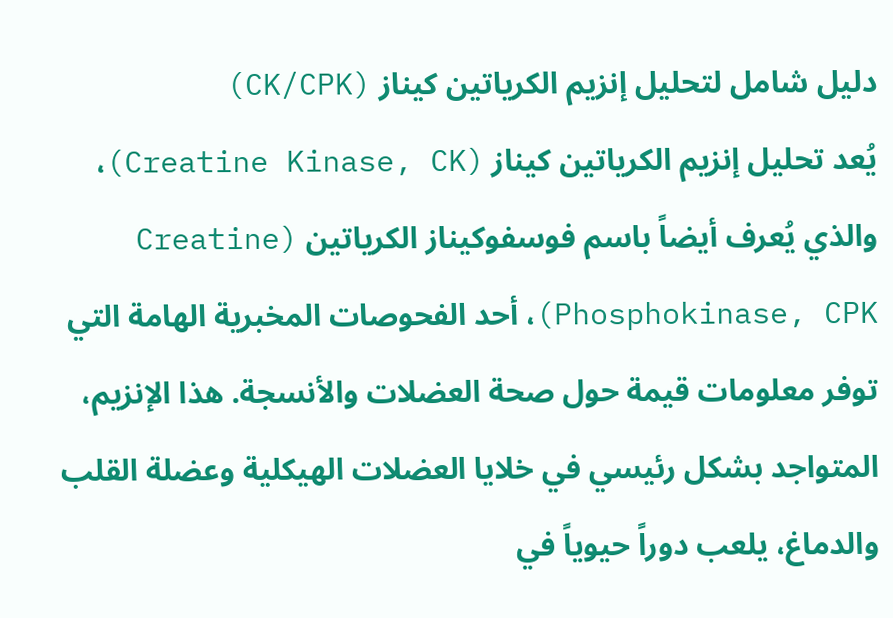دليل شامل لتحليل إنزيم الكرياتين كيناز (CK/CPK)
يُعد تحليل إنزيم الكرياتين كيناز (Creatine Kinase, CK)، والذي يُعرف أيضاً باسم فوسفوكيناز الكرياتين (Creatine Phosphokinase, CPK)، أحد الفحوصات المخبرية الهامة التي توفر معلومات قيمة حول صحة العضلات والأنسجة. هذا الإنزيم، المتواجد بشكل رئيسي في خلايا العضلات الهيكلية وعضلة القلب والدماغ، يلعب دوراً حيوياً في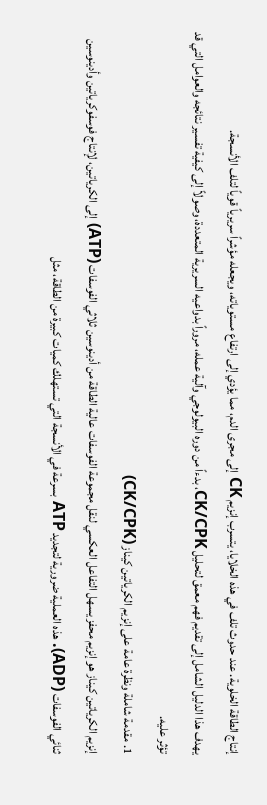إنتاج الطاقة الخلوية. عند حدوث تلف في هذه الخلايا، يتسرب إنزيم CK إلى مجرى الدم، مما يؤدي إلى ارتفاع مستوياته، ويجعله مؤشراً سريرياً قوياً لتلف الأنسجة.
يهدف هذا الدليل الشامل إلى تقديم فهم معمق لتحليل CK/CPK، بدءاً من دوره البيولوجي وآلية عمله، مروراً بدواعيه السريرية المتعددة، وصولاً إلى كيفية تفسير نتائجه والعوامل التي قد تؤثر عليه.
1. مقدمة شاملة ونظرة عامة على إنزيم الكرياتين كيناز (CK/CPK)
إنزيم الكرياتين كيناز هو إنزيم محفز يسهل التفاعل العكسي لنقل مجموعة الفوسفات عالية الطاقة من أدينوسين ثلاثي الفوسفات (ATP) إلى الكرياتين، لإنتاج فوسفوكرياتين وأدينوسين ثنائي الفوسفات (ADP). هذه العملية ضرورية لتجديد ATP بسرعة في الأنسجة التي تستهلك كميات كبيرة من الطاقة، مثل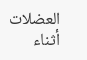العضلات أثناء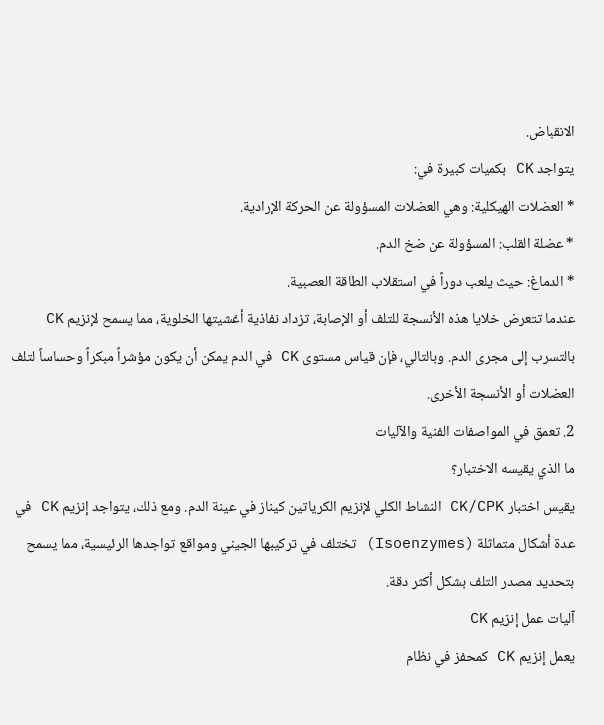الانقباض.
يتواجد CK بكميات كبيرة في:
* العضلات الهيكلية: وهي العضلات المسؤولة عن الحركة الإرادية.
* عضلة القلب: المسؤولة عن ضخ الدم.
* الدماغ: حيث يلعب دوراً في استقلاب الطاقة العصبية.
عندما تتعرض خلايا هذه الأنسجة للتلف أو الإصابة، تزداد نفاذية أغشيتها الخلوية، مما يسمح لإنزيم CK بالتسرب إلى مجرى الدم. وبالتالي، فإن قياس مستوى CK في الدم يمكن أن يكون مؤشراً مبكراً وحساساً لتلف العضلات أو الأنسجة الأخرى.
2. تعمق في المواصفات الفنية والآليات
ما الذي يقيسه الاختبار؟
يقيس اختبار CK/CPK النشاط الكلي لإنزيم الكرياتين كيناز في عينة الدم. ومع ذلك، يتواجد إنزيم CK في عدة أشكال متماثلة (Isoenzymes) تختلف في تركيبها الجيني ومواقع تواجدها الرئيسية، مما يسمح بتحديد مصدر التلف بشكل أكثر دقة.
آليات عمل إنزيم CK
يعمل إنزيم CK كمحفز في نظام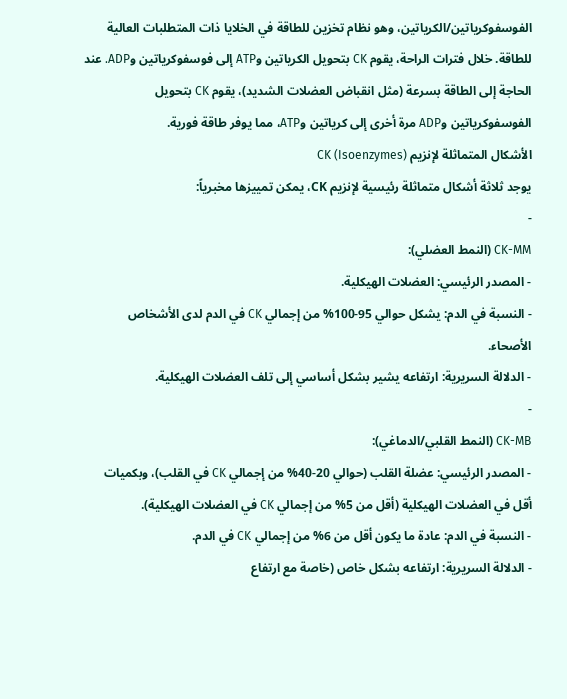الفوسفوكرياتين/الكرياتين، وهو نظام تخزين للطاقة في الخلايا ذات المتطلبات العالية للطاقة. خلال فترات الراحة، يقوم CK بتحويل الكرياتين وATP إلى فوسفوكرياتين وADP. عند الحاجة إلى الطاقة بسرعة (مثل انقباض العضلات الشديد)، يقوم CK بتحويل الفوسفوكرياتين وADP مرة أخرى إلى كرياتين وATP، مما يوفر طاقة فورية.
الأشكال المتماثلة لإنزيم CK (Isoenzymes)
يوجد ثلاثة أشكال متماثلة رئيسية لإنزيم CK، يمكن تمييزها مخبرياً:
-
CK-MM (النمط العضلي):
- المصدر الرئيسي: العضلات الهيكلية.
- النسبة في الدم: يشكل حوالي 95-100% من إجمالي CK في الدم لدى الأشخاص الأصحاء.
- الدلالة السريرية: ارتفاعه يشير بشكل أساسي إلى تلف العضلات الهيكلية.
-
CK-MB (النمط القلبي/الدماغي):
- المصدر الرئيسي: عضلة القلب (حوالي 20-40% من إجمالي CK في القلب)، وبكميات أقل في العضلات الهيكلية (أقل من 5% من إجمالي CK في العضلات الهيكلية).
- النسبة في الدم: عادة ما يكون أقل من 6% من إجمالي CK في الدم.
- الدلالة السريرية: ارتفاعه بشكل خاص (خاصة مع ارتفاع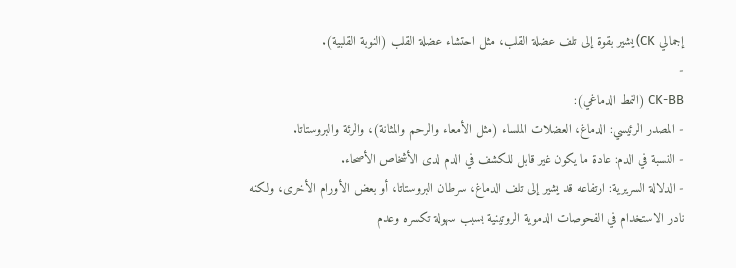إجمالي CK) يشير بقوة إلى تلف عضلة القلب، مثل احتشاء عضلة القلب (النوبة القلبية).
-
CK-BB (النمط الدماغي):
- المصدر الرئيسي: الدماغ، العضلات الملساء (مثل الأمعاء والرحم والمثانة)، والرئة والبروستاتا.
- النسبة في الدم: عادة ما يكون غير قابل للكشف في الدم لدى الأشخاص الأصحاء.
- الدلالة السريرية: ارتفاعه قد يشير إلى تلف الدماغ، سرطان البروستاتا، أو بعض الأورام الأخرى، ولكنه نادر الاستخدام في الفحوصات الدموية الروتينية بسبب سهولة تكسره وعدم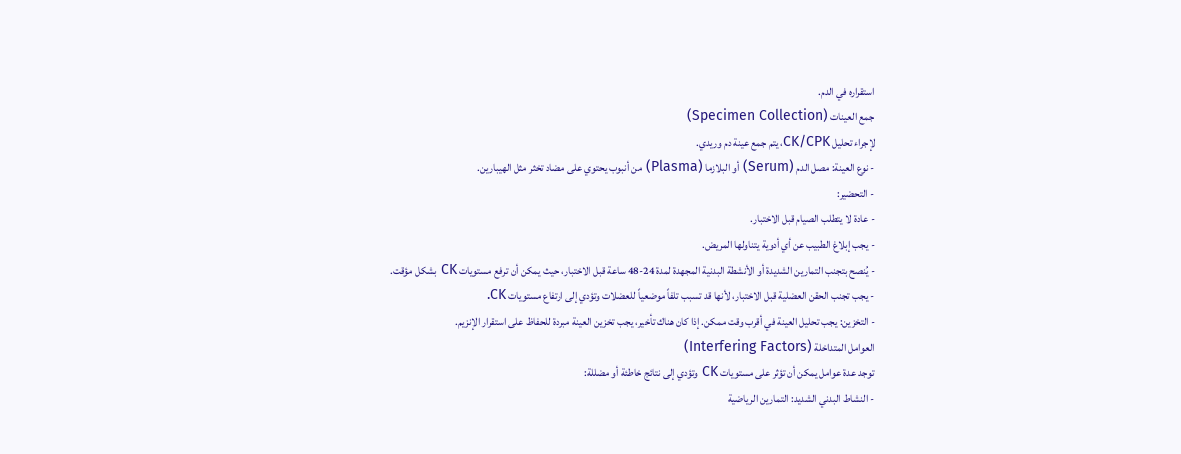استقراره في الدم.
جمع العينات (Specimen Collection)
لإجراء تحليل CK/CPK، يتم جمع عينة دم وريدي.
- نوع العينة: مصل الدم (Serum) أو البلازما (Plasma) من أنبوب يحتوي على مضاد تخثر مثل الهيبارين.
- التحضير:
- عادة لا يتطلب الصيام قبل الاختبار.
- يجب إبلاغ الطبيب عن أي أدوية يتناولها المريض.
- يُنصح بتجنب التمارين الشديدة أو الأنشطة البدنية المجهدة لمدة 24-48 ساعة قبل الاختبار، حيث يمكن أن ترفع مستويات CK بشكل مؤقت.
- يجب تجنب الحقن العضلية قبل الاختبار، لأنها قد تسبب تلفاً موضعياً للعضلات وتؤدي إلى ارتفاع مستويات CK.
- التخزين: يجب تحليل العينة في أقرب وقت ممكن. إذا كان هناك تأخير، يجب تخزين العينة مبردة للحفاظ على استقرار الإنزيم.
العوامل المتداخلة (Interfering Factors)
توجد عدة عوامل يمكن أن تؤثر على مستويات CK وتؤدي إلى نتائج خاطئة أو مضللة:
- النشاط البدني الشديد: التمارين الرياضية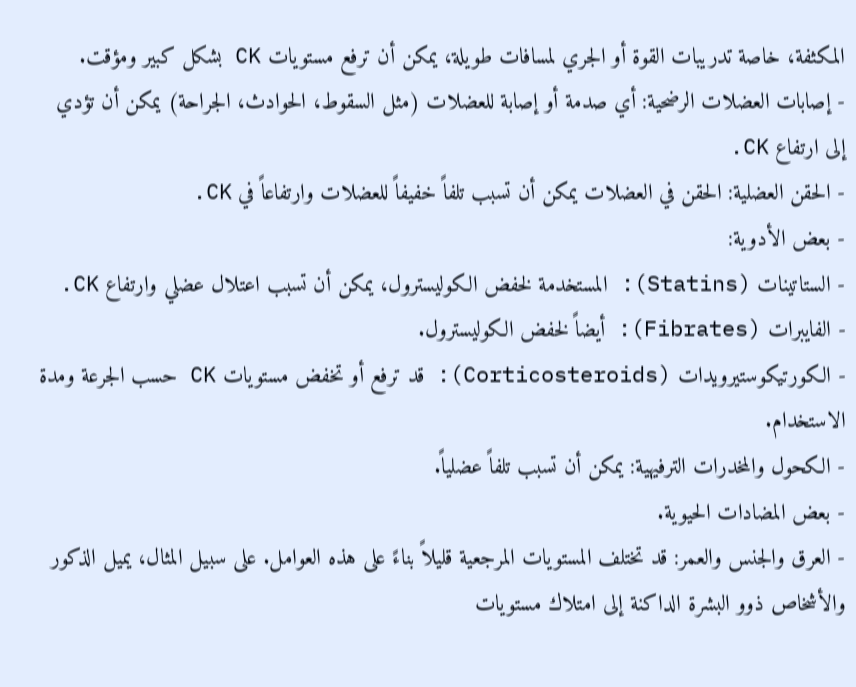المكثفة، خاصة تدريبات القوة أو الجري لمسافات طويلة، يمكن أن ترفع مستويات CK بشكل كبير ومؤقت.
- إصابات العضلات الرضحية: أي صدمة أو إصابة للعضلات (مثل السقوط، الحوادث، الجراحة) يمكن أن تؤدي إلى ارتفاع CK.
- الحقن العضلية: الحقن في العضلات يمكن أن تسبب تلفاً خفيفاً للعضلات وارتفاعاً في CK.
- بعض الأدوية:
- الستاتينات (Statins): المستخدمة لخفض الكوليسترول، يمكن أن تسبب اعتلال عضلي وارتفاع CK.
- الفايبرات (Fibrates): أيضاً لخفض الكوليسترول.
- الكورتيكوستيرويدات (Corticosteroids): قد ترفع أو تخفض مستويات CK حسب الجرعة ومدة الاستخدام.
- الكحول والمخدرات الترفيهية: يمكن أن تسبب تلفاً عضلياً.
- بعض المضادات الحيوية.
- العرق والجنس والعمر: قد تختلف المستويات المرجعية قليلاً بناءً على هذه العوامل. على سبيل المثال، يميل الذكور والأشخاص ذوو البشرة الداكنة إلى امتلاك مستويات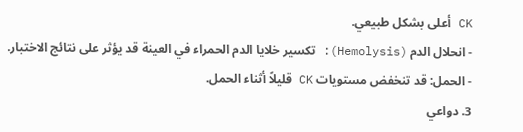CK أعلى بشكل طبيعي.
- انحلال الدم (Hemolysis): تكسير خلايا الدم الحمراء في العينة قد يؤثر على نتائج الاختبار.
- الحمل: قد تنخفض مستويات CK قليلاً أثناء الحمل.
3. دواعي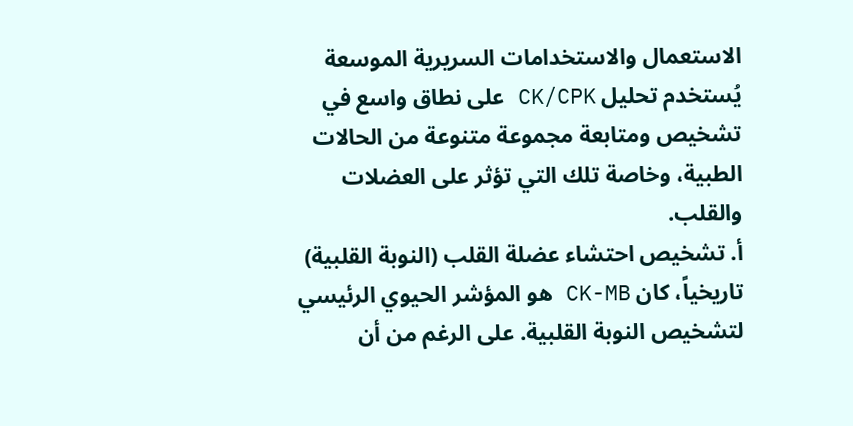الاستعمال والاستخدامات السريرية الموسعة
يُستخدم تحليل CK/CPK على نطاق واسع في تشخيص ومتابعة مجموعة متنوعة من الحالات الطبية، وخاصة تلك التي تؤثر على العضلات والقلب.
أ. تشخيص احتشاء عضلة القلب (النوبة القلبية)
تاريخياً، كان CK-MB هو المؤشر الحيوي الرئيسي لتشخيص النوبة القلبية. على الرغم من أن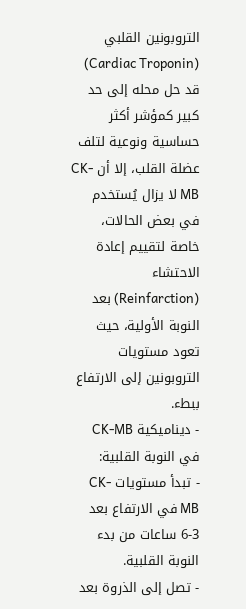التروبونين القلبي (Cardiac Troponin) قد حل محله إلى حد كبير كمؤشر أكثر حساسية ونوعية لتلف عضلة القلب، إلا أن CK-MB لا يزال يُستخدم في بعض الحالات، خاصة لتقييم إعادة الاحتشاء (Reinfarction) بعد النوبة الأولية، حيث تعود مستويات التروبونين إلى الارتفاع ببطء.
- ديناميكية CK-MB في النوبة القلبية:
- تبدأ مستويات CK-MB في الارتفاع بعد 3-6 ساعات من بدء النوبة القلبية.
- تصل إلى الذروة بعد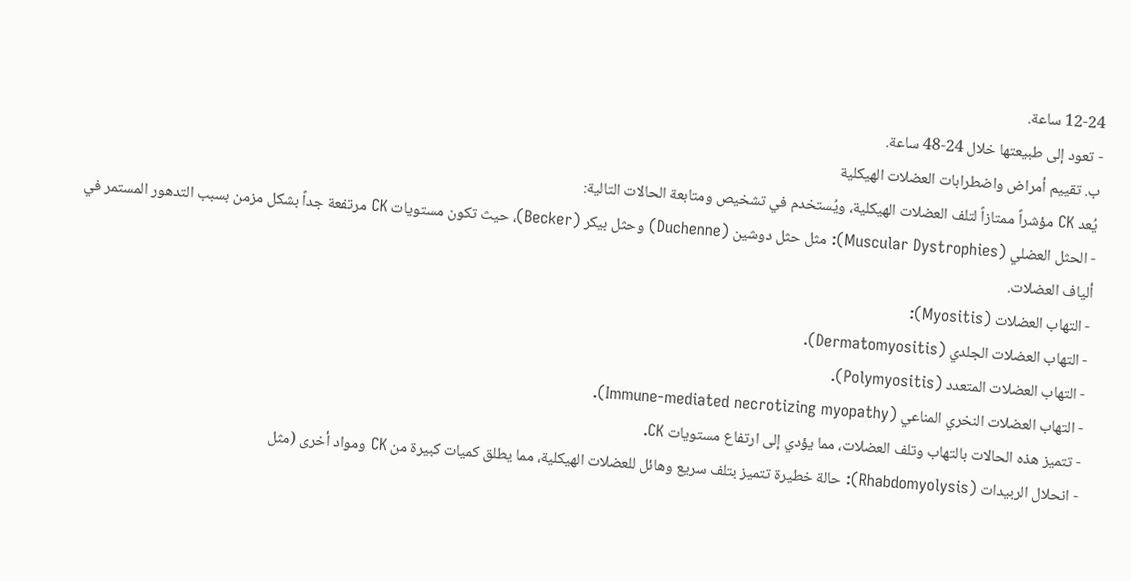12-24 ساعة.
- تعود إلى طبيعتها خلال 24-48 ساعة.
ب. تقييم أمراض واضطرابات العضلات الهيكلية
يُعد CK مؤشراً ممتازاً لتلف العضلات الهيكلية، ويُستخدم في تشخيص ومتابعة الحالات التالية:
- الحثل العضلي (Muscular Dystrophies): مثل حثل دوشين (Duchenne) وحثل بيكر (Becker)، حيث تكون مستويات CK مرتفعة جداً بشكل مزمن بسبب التدهور المستمر في ألياف العضلات.
- التهاب العضلات (Myositis):
- التهاب العضلات الجلدي (Dermatomyositis).
- التهاب العضلات المتعدد (Polymyositis).
- التهاب العضلات النخري المناعي (Immune-mediated necrotizing myopathy).
- تتميز هذه الحالات بالتهاب وتلف العضلات، مما يؤدي إلى ارتفاع مستويات CK.
- انحلال الربيدات (Rhabdomyolysis): حالة خطيرة تتميز بتلف سريع وهائل للعضلات الهيكلية، مما يطلق كميات كبيرة من CK ومواد أخرى (مثل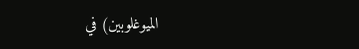الميوغلوبين) في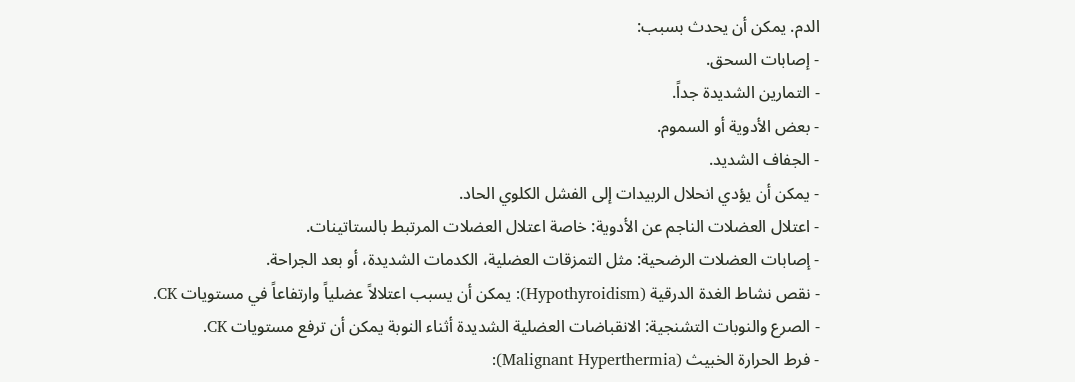الدم. يمكن أن يحدث بسبب:
- إصابات السحق.
- التمارين الشديدة جداً.
- بعض الأدوية أو السموم.
- الجفاف الشديد.
- يمكن أن يؤدي انحلال الربيدات إلى الفشل الكلوي الحاد.
- اعتلال العضلات الناجم عن الأدوية: خاصة اعتلال العضلات المرتبط بالستاتينات.
- إصابات العضلات الرضحية: مثل التمزقات العضلية، الكدمات الشديدة، أو بعد الجراحة.
- نقص نشاط الغدة الدرقية (Hypothyroidism): يمكن أن يسبب اعتلالاً عضلياً وارتفاعاً في مستويات CK.
- الصرع والنوبات التشنجية: الانقباضات العضلية الشديدة أثناء النوبة يمكن أن ترفع مستويات CK.
- فرط الحرارة الخبيث (Malignant Hyperthermia):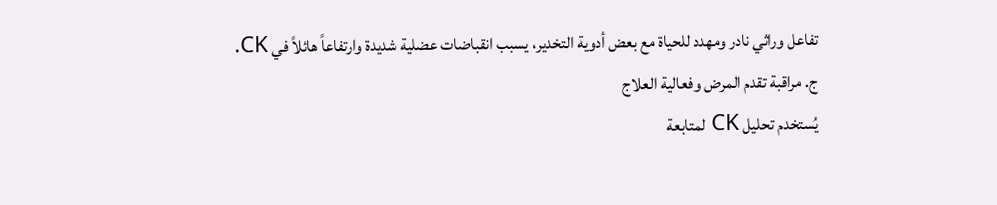تفاعل وراثي نادر ومهدد للحياة مع بعض أدوية التخدير، يسبب انقباضات عضلية شديدة وارتفاعاً هائلاً في CK.
ج. مراقبة تقدم المرض وفعالية العلاج
يُستخدم تحليل CK لمتابعة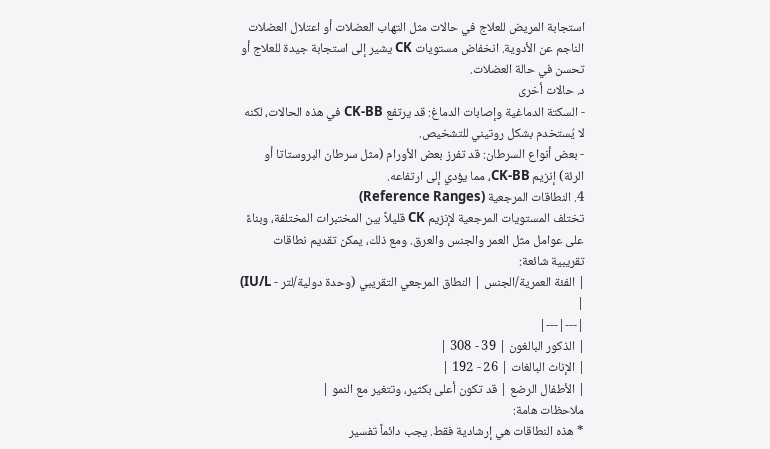استجابة المريض للعلاج في حالات مثل التهاب العضلات أو اعتلال العضلات الناجم عن الأدوية. انخفاض مستويات CK يشير إلى استجابة جيدة للعلاج أو تحسن في حالة العضلات.
د. حالات أخرى
- السكتة الدماغية وإصابات الدماغ: قد يرتفع CK-BB في هذه الحالات، لكنه لا يُستخدم بشكل روتيني للتشخيص.
- بعض أنواع السرطان: قد تفرز بعض الأورام (مثل سرطان البروستاتا أو الرئة) إنزيم CK-BB، مما يؤدي إلى ارتفاعه.
4. النطاقات المرجعية (Reference Ranges)
تختلف المستويات المرجعية لإنزيم CK قليلاً بين المختبرات المختلفة، وبناءً على عوامل مثل العمر والجنس والعرق. ومع ذلك، يمكن تقديم نطاقات تقريبية شائعة:
| الفئة العمرية/الجنس | النطاق المرجعي التقريبي (وحدة دولية/لتر - IU/L) |
|---|---|
| الذكور البالغون | 39 - 308 |
| الإناث البالغات | 26 - 192 |
| الأطفال الرضع | قد تكون أعلى بكثير، وتتغير مع النمو |
ملاحظات هامة:
* هذه النطاقات هي إرشادية فقط. يجب دائماً تفسير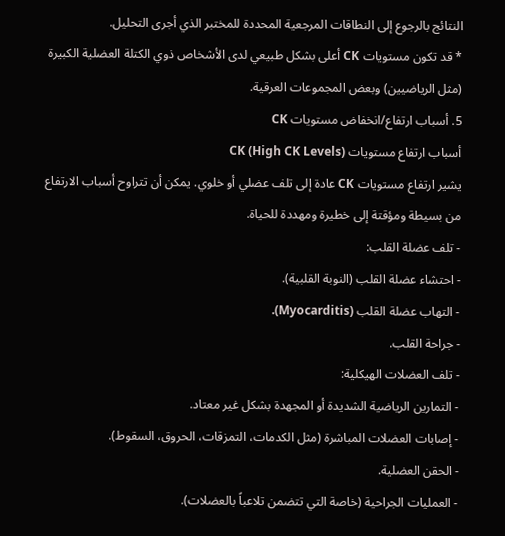النتائج بالرجوع إلى النطاقات المرجعية المحددة للمختبر الذي أجرى التحليل.
* قد تكون مستويات CK أعلى بشكل طبيعي لدى الأشخاص ذوي الكتلة العضلية الكبيرة (مثل الرياضيين) وبعض المجموعات العرقية.
5. أسباب ارتفاع/انخفاض مستويات CK
أسباب ارتفاع مستويات CK (High CK Levels)
يشير ارتفاع مستويات CK عادة إلى تلف عضلي أو خلوي. يمكن أن تتراوح أسباب الارتفاع من بسيطة ومؤقتة إلى خطيرة ومهددة للحياة.
- تلف عضلة القلب:
- احتشاء عضلة القلب (النوبة القلبية).
- التهاب عضلة القلب (Myocarditis).
- جراحة القلب.
- تلف العضلات الهيكلية:
- التمارين الرياضية الشديدة أو المجهدة بشكل غير معتاد.
- إصابات العضلات المباشرة (مثل الكدمات، التمزقات، الحروق، السقوط).
- الحقن العضلية.
- العمليات الجراحية (خاصة التي تتضمن تلاعباً بالعضلات).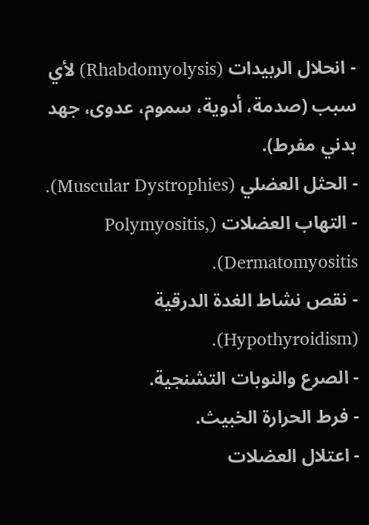- انحلال الربيدات (Rhabdomyolysis) لأي سبب (صدمة، أدوية، سموم، عدوى، جهد بدني مفرط).
- الحثل العضلي (Muscular Dystrophies).
- التهاب العضلات (Polymyositis, Dermatomyositis).
- نقص نشاط الغدة الدرقية (Hypothyroidism).
- الصرع والنوبات التشنجية.
- فرط الحرارة الخبيث.
- اعتلال العضلات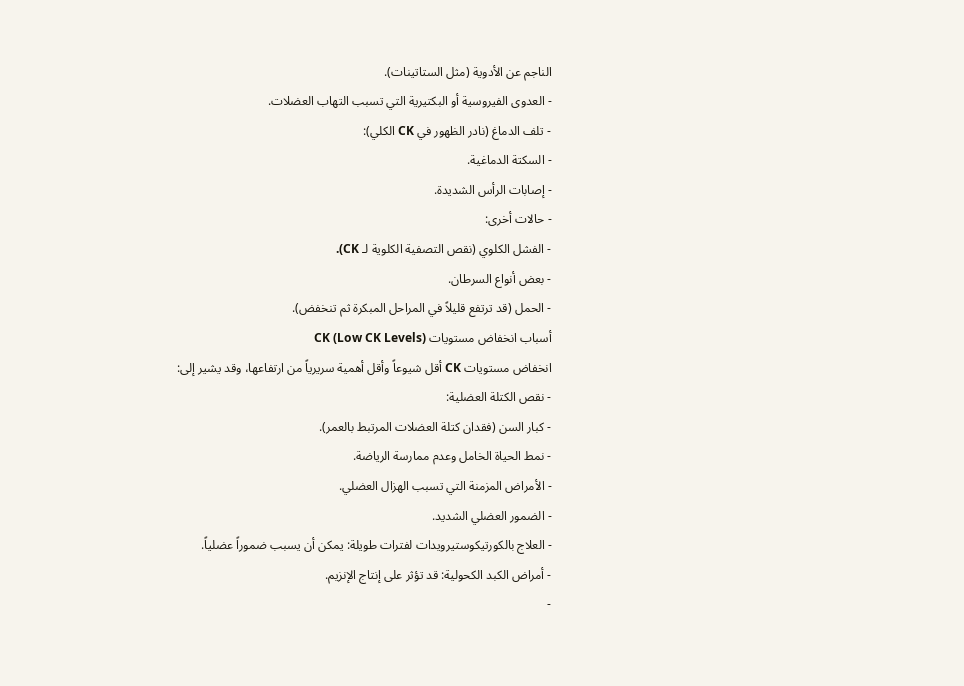الناجم عن الأدوية (مثل الستاتينات).
- العدوى الفيروسية أو البكتيرية التي تسبب التهاب العضلات.
- تلف الدماغ (نادر الظهور في CK الكلي):
- السكتة الدماغية.
- إصابات الرأس الشديدة.
- حالات أخرى:
- الفشل الكلوي (نقص التصفية الكلوية لـ CK).
- بعض أنواع السرطان.
- الحمل (قد ترتفع قليلاً في المراحل المبكرة ثم تنخفض).
أسباب انخفاض مستويات CK (Low CK Levels)
انخفاض مستويات CK أقل شيوعاً وأقل أهمية سريرياً من ارتفاعها، وقد يشير إلى:
- نقص الكتلة العضلية:
- كبار السن (فقدان كتلة العضلات المرتبط بالعمر).
- نمط الحياة الخامل وعدم ممارسة الرياضة.
- الأمراض المزمنة التي تسبب الهزال العضلي.
- الضمور العضلي الشديد.
- العلاج بالكورتيكوستيرويدات لفترات طويلة: يمكن أن يسبب ضموراً عضلياً.
- أمراض الكبد الكحولية: قد تؤثر على إنتاج الإنزيم.
-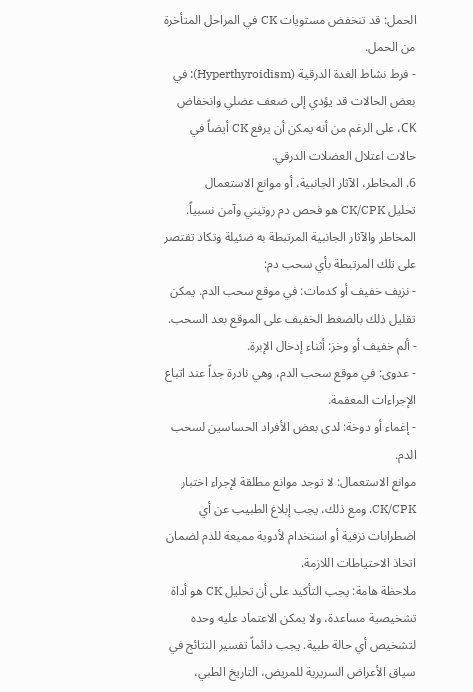الحمل: قد تنخفض مستويات CK في المراحل المتأخرة من الحمل.
- فرط نشاط الغدة الدرقية (Hyperthyroidism): في بعض الحالات قد يؤدي إلى ضعف عضلي وانخفاض CK، على الرغم من أنه يمكن أن يرفع CK أيضاً في حالات اعتلال العضلات الدرقي.
6. المخاطر، الآثار الجانبية، أو موانع الاستعمال
تحليل CK/CPK هو فحص دم روتيني وآمن نسبياً. المخاطر والآثار الجانبية المرتبطة به ضئيلة وتكاد تقتصر على تلك المرتبطة بأي سحب دم:
- نزيف خفيف أو كدمات: في موقع سحب الدم. يمكن تقليل ذلك بالضغط الخفيف على الموقع بعد السحب.
- ألم خفيف أو وخز: أثناء إدخال الإبرة.
- عدوى: في موقع سحب الدم، وهي نادرة جداً عند اتباع الإجراءات المعقمة.
- إغماء أو دوخة: لدى بعض الأفراد الحساسين لسحب الدم.
موانع الاستعمال: لا توجد موانع مطلقة لإجراء اختبار CK/CPK. ومع ذلك، يجب إبلاغ الطبيب عن أي اضطرابات نزفية أو استخدام لأدوية مميعة للدم لضمان اتخاذ الاحتياطات اللازمة.
ملاحظة هامة: يجب التأكيد على أن تحليل CK هو أداة تشخيصية مساعدة، ولا يمكن الاعتماد عليه وحده لتشخيص أي حالة طبية. يجب دائماً تفسير النتائج في سياق الأعراض السريرية للمريض، التاريخ الطبي،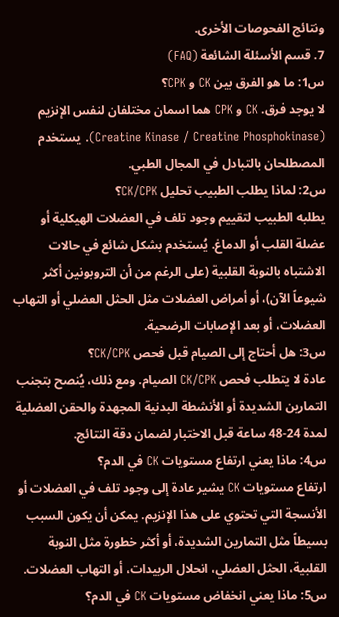ونتائج الفحوصات الأخرى.
7. قسم الأسئلة الشائعة (FAQ)
س1: ما هو الفرق بين CK و CPK؟
لا يوجد فرق. CK و CPK هما اسمان مختلفان لنفس الإنزيم (Creatine Kinase / Creatine Phosphokinase). يستخدم المصطلحان بالتبادل في المجال الطبي.
س2: لماذا يطلب الطبيب تحليل CK/CPK؟
يطلبه الطبيب لتقييم وجود تلف في العضلات الهيكلية أو عضلة القلب أو الدماغ. يُستخدم بشكل شائع في حالات الاشتباه بالنوبة القلبية (على الرغم من أن التروبونين أكثر شيوعاً الآن)، أو أمراض العضلات مثل الحثل العضلي أو التهاب العضلات، أو بعد الإصابات الرضحية.
س3: هل أحتاج إلى الصيام قبل فحص CK/CPK؟
عادة لا يتطلب فحص CK/CPK الصيام. ومع ذلك، يُنصح بتجنب التمارين الشديدة أو الأنشطة البدنية المجهدة والحقن العضلية لمدة 24-48 ساعة قبل الاختبار لضمان دقة النتائج.
س4: ماذا يعني ارتفاع مستويات CK في الدم؟
ارتفاع مستويات CK يشير عادة إلى وجود تلف في العضلات أو الأنسجة التي تحتوي على هذا الإنزيم. يمكن أن يكون السبب بسيطاً مثل التمارين الشديدة، أو أكثر خطورة مثل النوبة القلبية، الحثل العضلي، انحلال الربيدات، أو التهاب العضلات.
س5: ماذا يعني انخفاض مستويات CK في الدم؟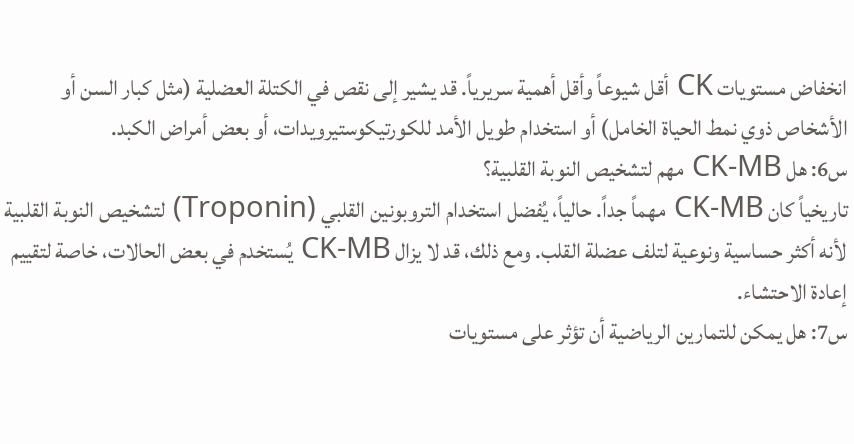انخفاض مستويات CK أقل شيوعاً وأقل أهمية سريرياً. قد يشير إلى نقص في الكتلة العضلية (مثل كبار السن أو الأشخاص ذوي نمط الحياة الخامل) أو استخدام طويل الأمد للكورتيكوستيرويدات، أو بعض أمراض الكبد.
س6: هل CK-MB مهم لتشخيص النوبة القلبية؟
تاريخياً كان CK-MB مهماً جداً. حالياً، يُفضل استخدام التروبونين القلبي (Troponin) لتشخيص النوبة القلبية لأنه أكثر حساسية ونوعية لتلف عضلة القلب. ومع ذلك، قد لا يزال CK-MB يُستخدم في بعض الحالات، خاصة لتقييم إعادة الاحتشاء.
س7: هل يمكن للتمارين الرياضية أن تؤثر على مستويات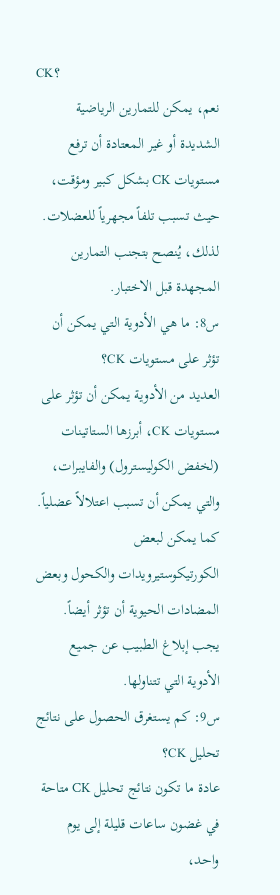CK؟
نعم، يمكن للتمارين الرياضية الشديدة أو غير المعتادة أن ترفع مستويات CK بشكل كبير ومؤقت، حيث تسبب تلفاً مجهرياً للعضلات. لذلك، يُنصح بتجنب التمارين المجهدة قبل الاختبار.
س8: ما هي الأدوية التي يمكن أن تؤثر على مستويات CK؟
العديد من الأدوية يمكن أن تؤثر على مستويات CK، أبرزها الستاتينات (لخفض الكوليسترول) والفايبرات، والتي يمكن أن تسبب اعتلالاً عضلياً. كما يمكن لبعض الكورتيكوستيرويدات والكحول وبعض المضادات الحيوية أن تؤثر أيضاً. يجب إبلاغ الطبيب عن جميع الأدوية التي تتناولها.
س9: كم يستغرق الحصول على نتائج تحليل CK؟
عادة ما تكون نتائج تحليل CK متاحة في غضون ساعات قليلة إلى يوم واحد،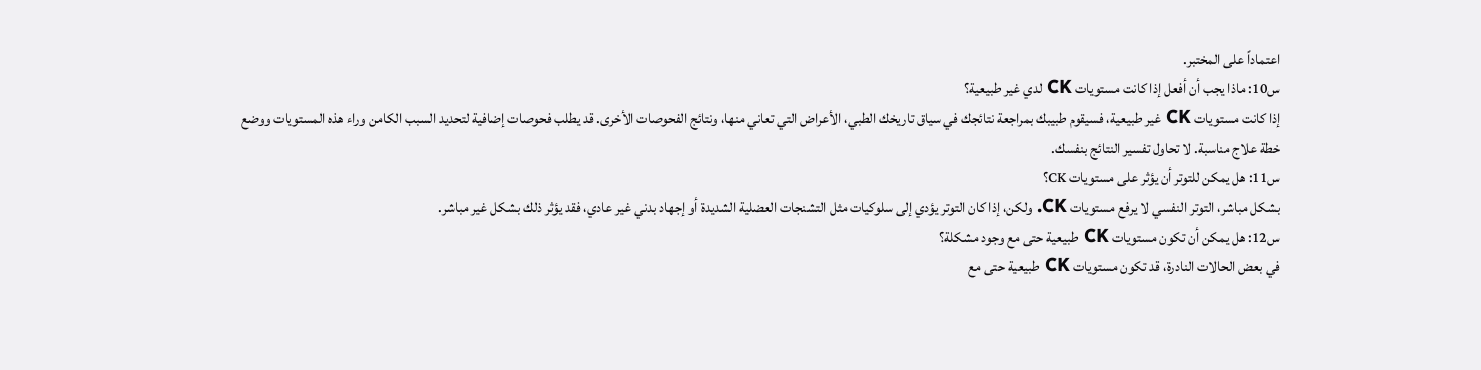اعتماداً على المختبر.
س10: ماذا يجب أن أفعل إذا كانت مستويات CK لدي غير طبيعية؟
إذا كانت مستويات CK غير طبيعية، فسيقوم طبيبك بمراجعة نتائجك في سياق تاريخك الطبي، الأعراض التي تعاني منها، ونتائج الفحوصات الأخرى. قد يطلب فحوصات إضافية لتحديد السبب الكامن وراء هذه المستويات ووضع خطة علاج مناسبة. لا تحاول تفسير النتائج بنفسك.
س11: هل يمكن للتوتر أن يؤثر على مستويات CK؟
بشكل مباشر، التوتر النفسي لا يرفع مستويات CK. ولكن، إذا كان التوتر يؤدي إلى سلوكيات مثل التشنجات العضلية الشديدة أو إجهاد بدني غير عادي، فقد يؤثر ذلك بشكل غير مباشر.
س12: هل يمكن أن تكون مستويات CK طبيعية حتى مع وجود مشكلة؟
في بعض الحالات النادرة، قد تكون مستويات CK طبيعية حتى مع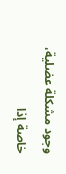وجود مشكلة عضلية، خاصة إذا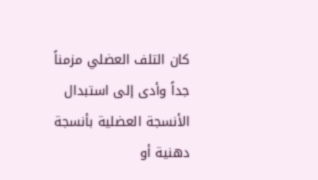كان التلف العضلي مزمناً جداً وأدى إلى استبدال الأنسجة العضلية بأنسجة دهنية أو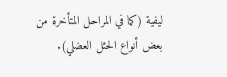ليفية (كما في المراحل المتأخرة من بعض أنواع الحثل العضلي).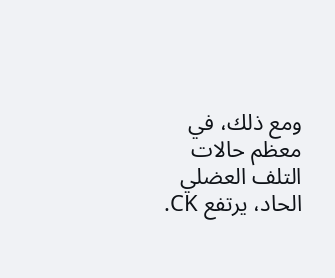ومع ذلك، في معظم حالات التلف العضلي الحاد، يرتفع CK.